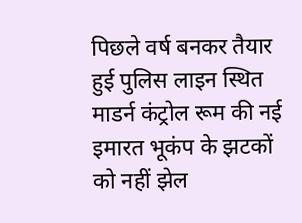पिछले वर्ष बनकर तैयार हुई पुलिस लाइन स्थित माडर्न कंट्रोल रूम की नई इमारत भूकंप के झटकों को नहीं झेल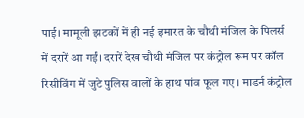पाई। मामूली झटकों में ही नई इमारत के चौथी मंजिल के पिलर्स में दरारें आ गईं। दरारें देख चौथी मंजिल पर कंट्रोल रूम पर कॉल रिसीविंग में जुटे पुलिस वालों के हाथ पांव फूल गए। माडर्न कंट्रोल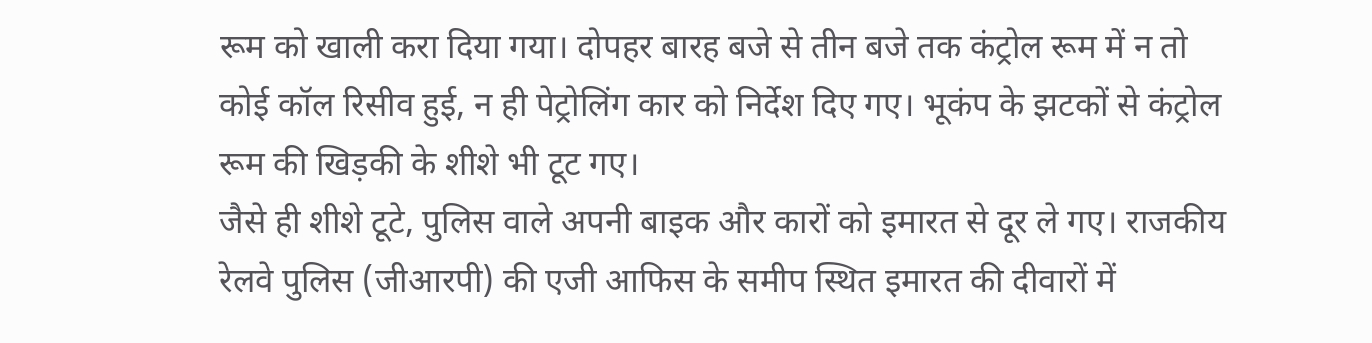रूम को खाली करा दिया गया। दोपहर बारह बजे से तीन बजे तक कंट्रोल रूम में न तो कोई कॉल रिसीव हुई, न ही पेट्रोलिंग कार को निर्देश दिए गए। भूकंप के झटकों से कंट्रोल रूम की खिड़की के शीशे भी टूट गए।
जैसे ही शीशे टूटे, पुलिस वाले अपनी बाइक और कारों को इमारत से दूर ले गए। राजकीय रेलवे पुलिस (जीआरपी) की एजी आफिस के समीप स्थित इमारत की दीवारों में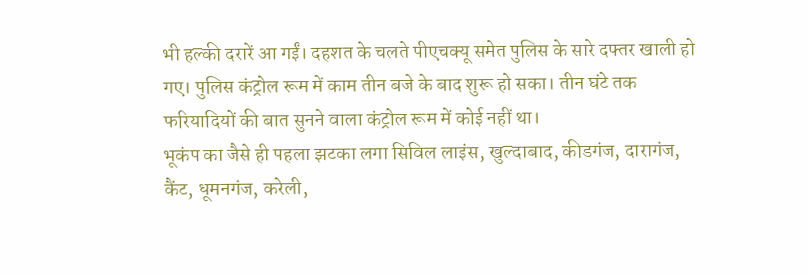भी हल्की दरारें आ गईं। दहशत के चलते पीएचक्यू समेत पुलिस के सारे दफ्तर खाली हो गए। पुलिस कंट्रोल रूम में काम तीन बजे के बाद शुरू हो सका। तीन घंटे तक फरियादियों की बात सुनने वाला कंट्रोल रूम में कोई नहीं था।
भूकंप का जैसे ही पहला झटका लगा सिविल लाइंस, खुल्दाबाद, कीडगंज, दारागंज, कैंट, धूमनगंज, करेली,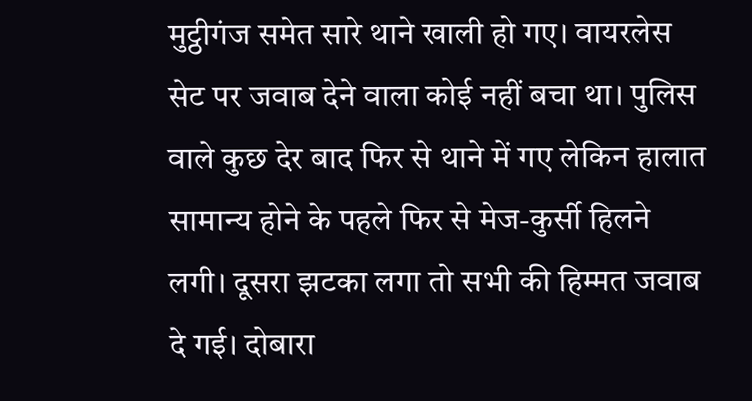मुट्ठीगंज समेत सारे थाने खाली हो गए। वायरलेस सेट पर जवाब देने वाला कोई नहीं बचा था। पुलिस वाले कुछ देर बाद फिर से थाने में गए लेकिन हालात सामान्य होने के पहले फिर से मेज-कुर्सी हिलने लगी। दूसरा झटका लगा तो सभी की हिम्मत जवाब दे गई। दोबारा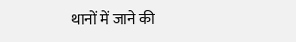थानों में जाने की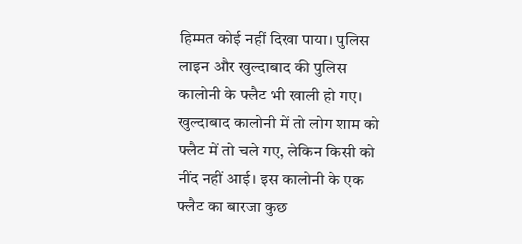हिम्मत कोई नहीं दिखा पाया। पुलिस लाइन और खुल्दाबाद की पुलिस कालोनी के फ्लैट भी खाली हो गए। खुल्दाबाद कालोनी में तो लोग शाम को फ्लैट में तो चले गए, लेकिन किसी को नींद नहीं आई। इस कालोनी के एक फ्लैट का बारजा कुछ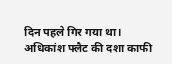दिन पहले गिर गया था। अधिकांश फ्लैट की दशा काफी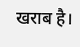खराब है।